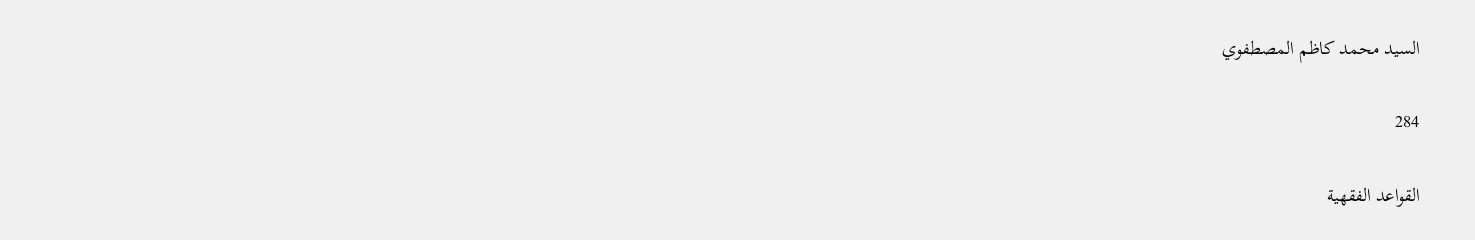السيد محمد كاظم المصطفوي

284

القواعد الفقهية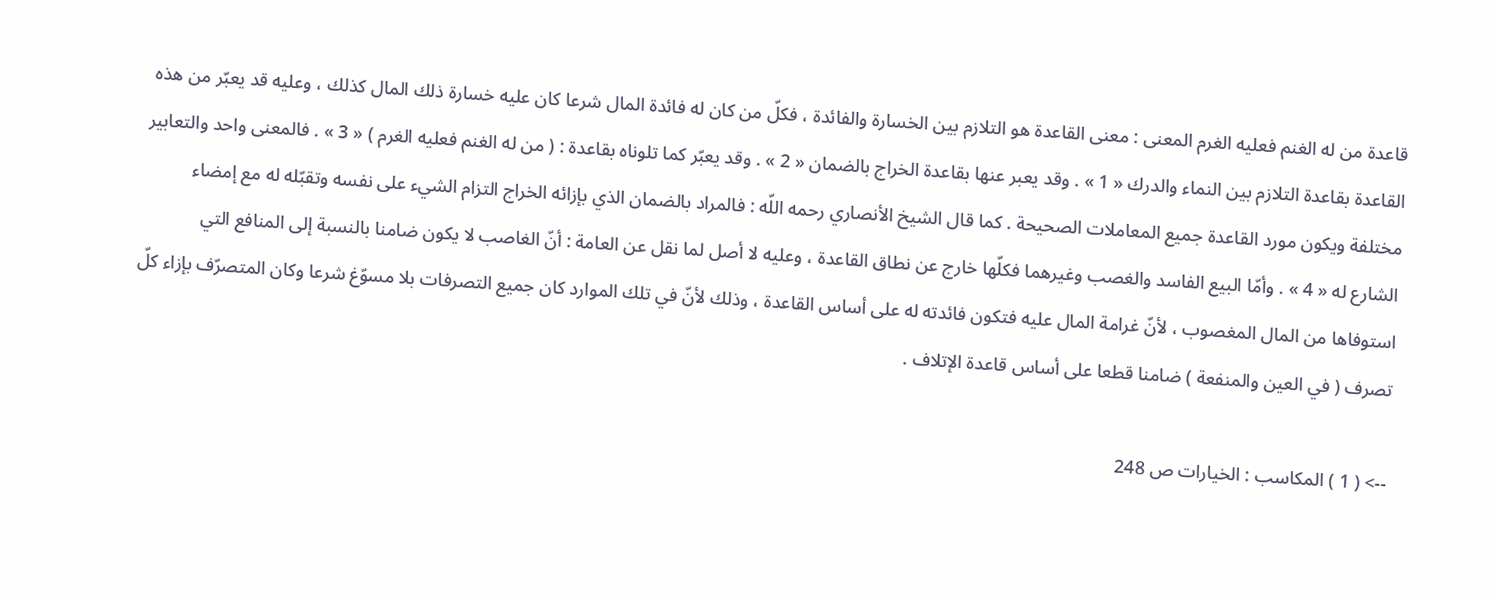قاعدة من له الغنم فعليه الغرم المعنى : معنى القاعدة هو التلازم بين الخسارة والفائدة ، فكلّ من كان له فائدة المال شرعا كان عليه خسارة ذلك المال كذلك ، وعليه قد يعبّر من هذه القاعدة بقاعدة التلازم بين النماء والدرك « 1 » . وقد يعبر عنها بقاعدة الخراج بالضمان « 2 » . وقد يعبّر كما تلوناه بقاعدة : ( من له الغنم فعليه الغرم ) « 3 » . فالمعنى واحد والتعابير مختلفة ويكون مورد القاعدة جميع المعاملات الصحيحة . كما قال الشيخ الأنصاري رحمه اللّه : فالمراد بالضمان الذي بإزائه الخراج التزام الشيء على نفسه وتقبّله له مع إمضاء الشارع له « 4 » . وأمّا البيع الفاسد والغصب وغيرهما فكلّها خارج عن نطاق القاعدة ، وعليه لا أصل لما نقل عن العامة : أنّ الغاصب لا يكون ضامنا بالنسبة إلى المنافع التي استوفاها من المال المغصوب ، لأنّ غرامة المال عليه فتكون فائدته له على أساس القاعدة ، وذلك لأنّ في تلك الموارد كان جميع التصرفات بلا مسوّغ شرعا وكان المتصرّف بإزاء كلّ تصرف ( في العين والمنفعة ) ضامنا قطعا على أساس قاعدة الإتلاف .

--> ( 1 ) المكاسب : الخيارات ص 248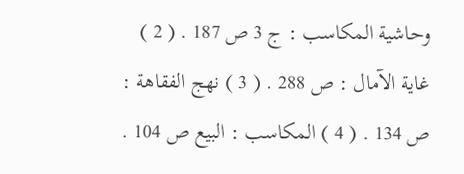وحاشية المكاسب : ج 3 ص 187 . ( 2 ) غاية الآمال : ص 288 . ( 3 ) نهج الفقاهة : ص 134 . ( 4 ) المكاسب : البيع ص 104 .